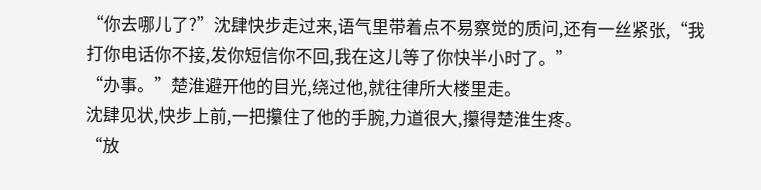“你去哪儿了?”沈肆快步走过来,语气里带着点不易察觉的质问,还有一丝紧张,“我打你电话你不接,发你短信你不回,我在这儿等了你快半小时了。”
“办事。”楚淮避开他的目光,绕过他,就往律所大楼里走。
沈肆见状,快步上前,一把攥住了他的手腕,力道很大,攥得楚淮生疼。
“放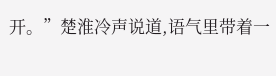开。”楚淮冷声说道,语气里带着一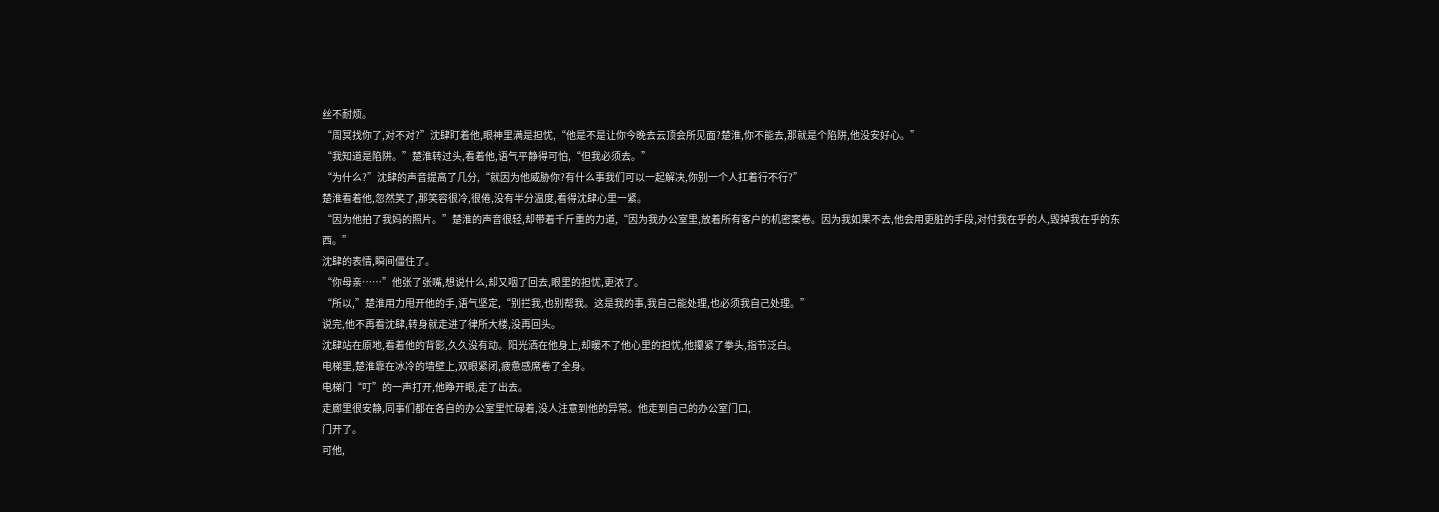丝不耐烦。
“周冥找你了,对不对?”沈肆盯着他,眼神里满是担忧,“他是不是让你今晚去云顶会所见面?楚淮,你不能去,那就是个陷阱,他没安好心。”
“我知道是陷阱。”楚淮转过头,看着他,语气平静得可怕,“但我必须去。”
“为什么?”沈肆的声音提高了几分,“就因为他威胁你?有什么事我们可以一起解决,你别一个人扛着行不行?”
楚淮看着他,忽然笑了,那笑容很冷,很倦,没有半分温度,看得沈肆心里一紧。
“因为他拍了我妈的照片。”楚淮的声音很轻,却带着千斤重的力道,“因为我办公室里,放着所有客户的机密案卷。因为我如果不去,他会用更脏的手段,对付我在乎的人,毁掉我在乎的东西。”
沈肆的表情,瞬间僵住了。
“你母亲……”他张了张嘴,想说什么,却又咽了回去,眼里的担忧,更浓了。
“所以,”楚淮用力甩开他的手,语气坚定,“别拦我,也别帮我。这是我的事,我自己能处理,也必须我自己处理。”
说完,他不再看沈肆,转身就走进了律所大楼,没再回头。
沈肆站在原地,看着他的背影,久久没有动。阳光洒在他身上,却暖不了他心里的担忧,他攥紧了拳头,指节泛白。
电梯里,楚淮靠在冰冷的墙壁上,双眼紧闭,疲惫感席卷了全身。
电梯门“叮”的一声打开,他睁开眼,走了出去。
走廊里很安静,同事们都在各自的办公室里忙碌着,没人注意到他的异常。他走到自己的办公室门口,
门开了。
可他,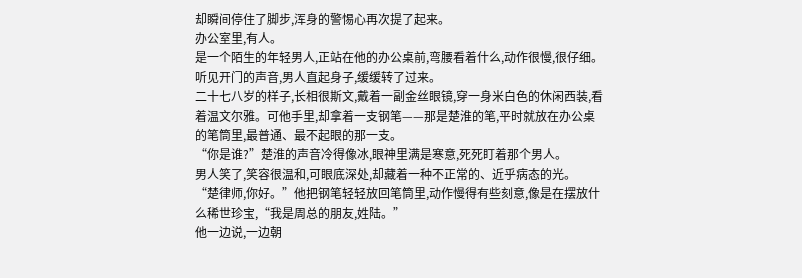却瞬间停住了脚步,浑身的警惕心再次提了起来。
办公室里,有人。
是一个陌生的年轻男人,正站在他的办公桌前,弯腰看着什么,动作很慢,很仔细。
听见开门的声音,男人直起身子,缓缓转了过来。
二十七八岁的样子,长相很斯文,戴着一副金丝眼镜,穿一身米白色的休闲西装,看着温文尔雅。可他手里,却拿着一支钢笔——那是楚淮的笔,平时就放在办公桌的笔筒里,最普通、最不起眼的那一支。
“你是谁?”楚淮的声音冷得像冰,眼神里满是寒意,死死盯着那个男人。
男人笑了,笑容很温和,可眼底深处,却藏着一种不正常的、近乎病态的光。
“楚律师,你好。”他把钢笔轻轻放回笔筒里,动作慢得有些刻意,像是在摆放什么稀世珍宝,“我是周总的朋友,姓陆。”
他一边说,一边朝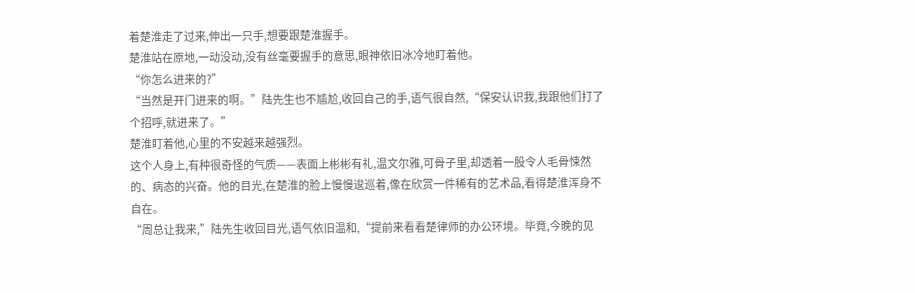着楚淮走了过来,伸出一只手,想要跟楚淮握手。
楚淮站在原地,一动没动,没有丝毫要握手的意思,眼神依旧冰冷地盯着他。
“你怎么进来的?”
“当然是开门进来的啊。”陆先生也不尴尬,收回自己的手,语气很自然,“保安认识我,我跟他们打了个招呼,就进来了。”
楚淮盯着他,心里的不安越来越强烈。
这个人身上,有种很奇怪的气质——表面上彬彬有礼,温文尔雅,可骨子里,却透着一股令人毛骨悚然的、病态的兴奋。他的目光,在楚淮的脸上慢慢逡巡着,像在欣赏一件稀有的艺术品,看得楚淮浑身不自在。
“周总让我来,”陆先生收回目光,语气依旧温和,“提前来看看楚律师的办公环境。毕竟,今晚的见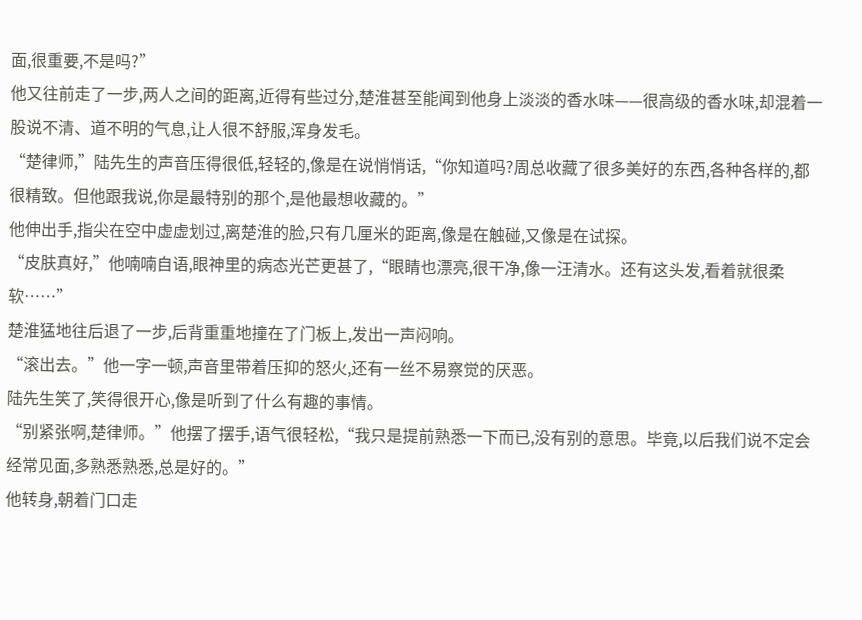面,很重要,不是吗?”
他又往前走了一步,两人之间的距离,近得有些过分,楚淮甚至能闻到他身上淡淡的香水味——很高级的香水味,却混着一股说不清、道不明的气息,让人很不舒服,浑身发毛。
“楚律师,”陆先生的声音压得很低,轻轻的,像是在说悄悄话,“你知道吗?周总收藏了很多美好的东西,各种各样的,都很精致。但他跟我说,你是最特别的那个,是他最想收藏的。”
他伸出手,指尖在空中虚虚划过,离楚淮的脸,只有几厘米的距离,像是在触碰,又像是在试探。
“皮肤真好,”他喃喃自语,眼神里的病态光芒更甚了,“眼睛也漂亮,很干净,像一汪清水。还有这头发,看着就很柔软……”
楚淮猛地往后退了一步,后背重重地撞在了门板上,发出一声闷响。
“滚出去。”他一字一顿,声音里带着压抑的怒火,还有一丝不易察觉的厌恶。
陆先生笑了,笑得很开心,像是听到了什么有趣的事情。
“别紧张啊,楚律师。”他摆了摆手,语气很轻松,“我只是提前熟悉一下而已,没有别的意思。毕竟,以后我们说不定会经常见面,多熟悉熟悉,总是好的。”
他转身,朝着门口走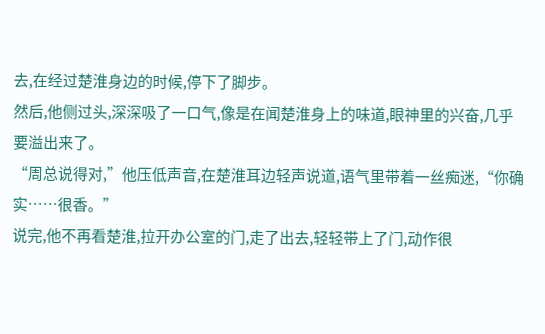去,在经过楚淮身边的时候,停下了脚步。
然后,他侧过头,深深吸了一口气,像是在闻楚淮身上的味道,眼神里的兴奋,几乎要溢出来了。
“周总说得对,”他压低声音,在楚淮耳边轻声说道,语气里带着一丝痴迷,“你确实……很香。”
说完,他不再看楚淮,拉开办公室的门,走了出去,轻轻带上了门,动作很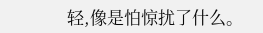轻,像是怕惊扰了什么。